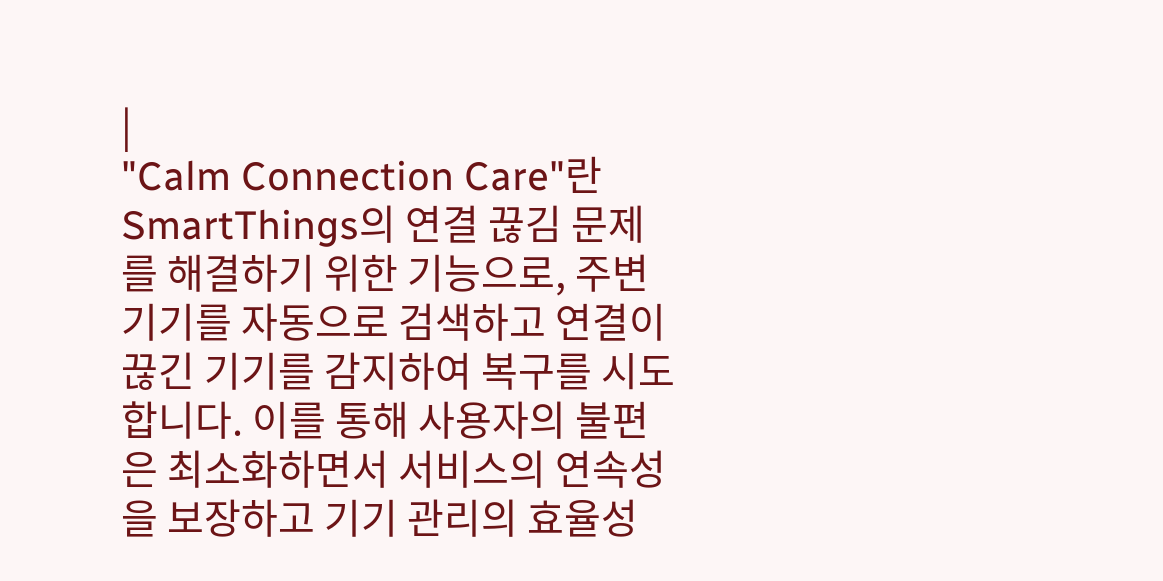|
"Calm Connection Care"란 SmartThings의 연결 끊김 문제를 해결하기 위한 기능으로, 주변 기기를 자동으로 검색하고 연결이 끊긴 기기를 감지하여 복구를 시도합니다. 이를 통해 사용자의 불편은 최소화하면서 서비스의 연속성을 보장하고 기기 관리의 효율성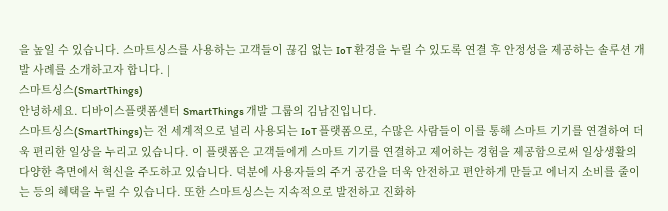을 높일 수 있습니다. 스마트싱스를 사용하는 고객들이 끊김 없는 IoT 환경을 누릴 수 있도록 연결 후 안정성을 제공하는 솔루션 개발 사례를 소개하고자 합니다. |
스마트싱스(SmartThings)
안녕하세요. 디바이스플랫폼센터 SmartThings 개발 그룹의 김남진입니다.
스마트싱스(SmartThings)는 전 세계적으로 널리 사용되는 IoT 플랫폼으로, 수많은 사람들이 이를 통해 스마트 기기를 연결하여 더욱 편리한 일상을 누리고 있습니다. 이 플랫폼은 고객들에게 스마트 기기를 연결하고 제어하는 경험을 제공함으로써 일상생활의 다양한 측면에서 혁신을 주도하고 있습니다. 덕분에 사용자들의 주거 공간을 더욱 안전하고 편안하게 만들고 에너지 소비를 줄이는 등의 혜택을 누릴 수 있습니다. 또한 스마트싱스는 지속적으로 발전하고 진화하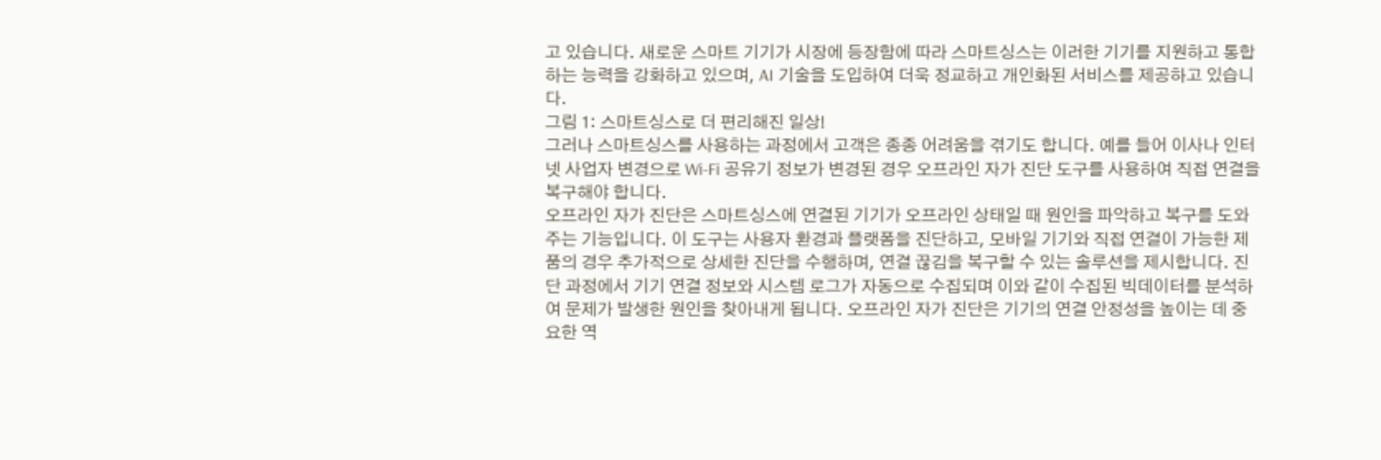고 있습니다. 새로운 스마트 기기가 시장에 등장함에 따라 스마트싱스는 이러한 기기를 지원하고 통합하는 능력을 강화하고 있으며, AI 기술을 도입하여 더욱 정교하고 개인화된 서비스를 제공하고 있습니다.
그림 1: 스마트싱스로 더 편리해진 일상!
그러나 스마트싱스를 사용하는 과정에서 고객은 종종 어려움을 겪기도 합니다. 예를 들어 이사나 인터넷 사업자 변경으로 Wi-Fi 공유기 정보가 변경된 경우 오프라인 자가 진단 도구를 사용하여 직접 연결을 복구해야 합니다.
오프라인 자가 진단은 스마트싱스에 연결된 기기가 오프라인 상태일 때 원인을 파악하고 복구를 도와주는 기능입니다. 이 도구는 사용자 환경과 플랫폼을 진단하고, 모바일 기기와 직접 연결이 가능한 제품의 경우 추가적으로 상세한 진단을 수행하며, 연결 끊김을 복구할 수 있는 솔루션을 제시합니다. 진단 과정에서 기기 연결 정보와 시스템 로그가 자동으로 수집되며 이와 같이 수집된 빅데이터를 분석하여 문제가 발생한 원인을 찾아내게 됩니다. 오프라인 자가 진단은 기기의 연결 안정성을 높이는 데 중요한 역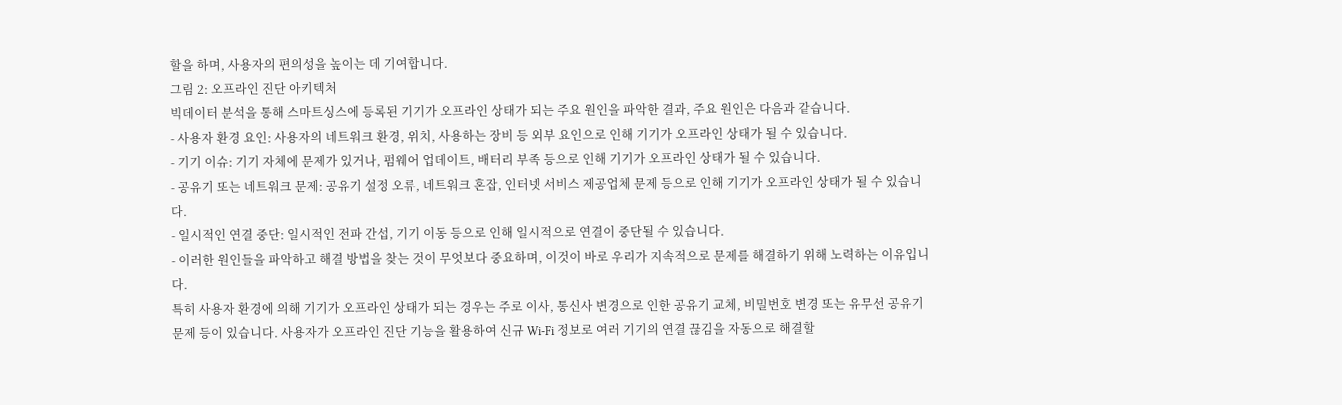할을 하며, 사용자의 편의성을 높이는 데 기여합니다.
그림 2: 오프라인 진단 아키텍처
빅데이터 분석을 통해 스마트싱스에 등록된 기기가 오프라인 상태가 되는 주요 원인을 파악한 결과, 주요 원인은 다음과 같습니다.
- 사용자 환경 요인: 사용자의 네트워크 환경, 위치, 사용하는 장비 등 외부 요인으로 인해 기기가 오프라인 상태가 될 수 있습니다.
- 기기 이슈: 기기 자체에 문제가 있거나, 펌웨어 업데이트, 배터리 부족 등으로 인해 기기가 오프라인 상태가 될 수 있습니다.
- 공유기 또는 네트워크 문제: 공유기 설정 오류, 네트워크 혼잡, 인터넷 서비스 제공업체 문제 등으로 인해 기기가 오프라인 상태가 될 수 있습니다.
- 일시적인 연결 중단: 일시적인 전파 간섭, 기기 이동 등으로 인해 일시적으로 연결이 중단될 수 있습니다.
- 이러한 원인들을 파악하고 해결 방법을 찾는 것이 무엇보다 중요하며, 이것이 바로 우리가 지속적으로 문제를 해결하기 위해 노력하는 이유입니다.
특히 사용자 환경에 의해 기기가 오프라인 상태가 되는 경우는 주로 이사, 통신사 변경으로 인한 공유기 교체, 비밀번호 변경 또는 유무선 공유기 문제 등이 있습니다. 사용자가 오프라인 진단 기능을 활용하여 신규 Wi-Fi 정보로 여러 기기의 연결 끊김을 자동으로 해결할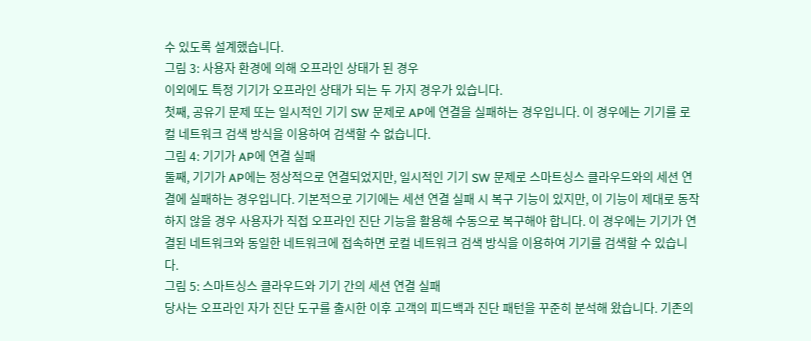수 있도록 설계했습니다.
그림 3: 사용자 환경에 의해 오프라인 상태가 된 경우
이외에도 특정 기기가 오프라인 상태가 되는 두 가지 경우가 있습니다.
첫째, 공유기 문제 또는 일시적인 기기 SW 문제로 AP에 연결을 실패하는 경우입니다. 이 경우에는 기기를 로컬 네트워크 검색 방식을 이용하여 검색할 수 없습니다.
그림 4: 기기가 AP에 연결 실패
둘째, 기기가 AP에는 정상적으로 연결되었지만, 일시적인 기기 SW 문제로 스마트싱스 클라우드와의 세션 연결에 실패하는 경우입니다. 기본적으로 기기에는 세션 연결 실패 시 복구 기능이 있지만, 이 기능이 제대로 동작하지 않을 경우 사용자가 직접 오프라인 진단 기능을 활용해 수동으로 복구해야 합니다. 이 경우에는 기기가 연결된 네트워크와 동일한 네트워크에 접속하면 로컬 네트워크 검색 방식을 이용하여 기기를 검색할 수 있습니다.
그림 5: 스마트싱스 클라우드와 기기 간의 세션 연결 실패
당사는 오프라인 자가 진단 도구를 출시한 이후 고객의 피드백과 진단 패턴을 꾸준히 분석해 왔습니다. 기존의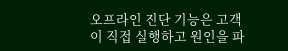오프라인 진단 기능은 고객이 직접 실행하고 원인을 파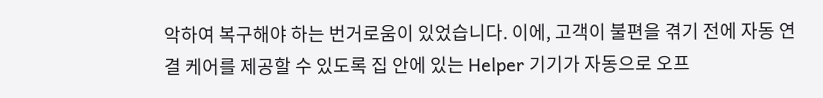악하여 복구해야 하는 번거로움이 있었습니다. 이에, 고객이 불편을 겪기 전에 자동 연결 케어를 제공할 수 있도록 집 안에 있는 Helper 기기가 자동으로 오프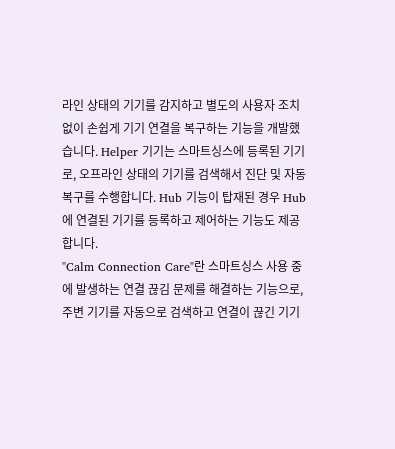라인 상태의 기기를 감지하고 별도의 사용자 조치 없이 손쉽게 기기 연결을 복구하는 기능을 개발했습니다. Helper 기기는 스마트싱스에 등록된 기기로, 오프라인 상태의 기기를 검색해서 진단 및 자동 복구를 수행합니다. Hub 기능이 탑재된 경우 Hub에 연결된 기기를 등록하고 제어하는 기능도 제공합니다.
"Calm Connection Care"란 스마트싱스 사용 중에 발생하는 연결 끊김 문제를 해결하는 기능으로, 주변 기기를 자동으로 검색하고 연결이 끊긴 기기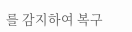를 감지하여 복구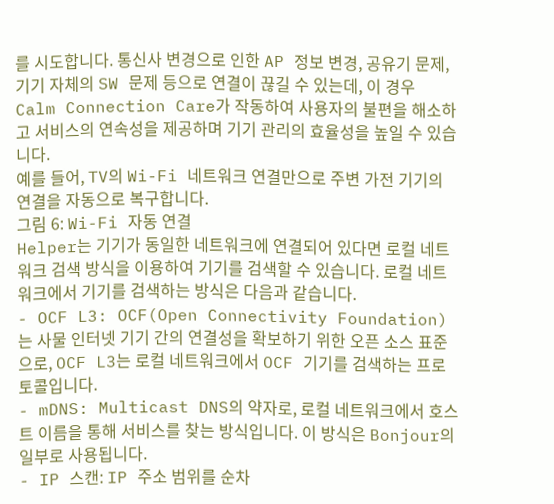를 시도합니다. 통신사 변경으로 인한 AP 정보 변경, 공유기 문제, 기기 자체의 SW 문제 등으로 연결이 끊길 수 있는데, 이 경우 Calm Connection Care가 작동하여 사용자의 불편을 해소하고 서비스의 연속성을 제공하며 기기 관리의 효율성을 높일 수 있습니다.
예를 들어, TV의 Wi-Fi 네트워크 연결만으로 주변 가전 기기의 연결을 자동으로 복구합니다.
그림 6: Wi-Fi 자동 연결
Helper는 기기가 동일한 네트워크에 연결되어 있다면 로컬 네트워크 검색 방식을 이용하여 기기를 검색할 수 있습니다. 로컬 네트워크에서 기기를 검색하는 방식은 다음과 같습니다.
- OCF L3: OCF(Open Connectivity Foundation)는 사물 인터넷 기기 간의 연결성을 확보하기 위한 오픈 소스 표준으로, OCF L3는 로컬 네트워크에서 OCF 기기를 검색하는 프로토콜입니다.
- mDNS: Multicast DNS의 약자로, 로컬 네트워크에서 호스트 이름을 통해 서비스를 찾는 방식입니다. 이 방식은 Bonjour의 일부로 사용됩니다.
- IP 스캔: IP 주소 범위를 순차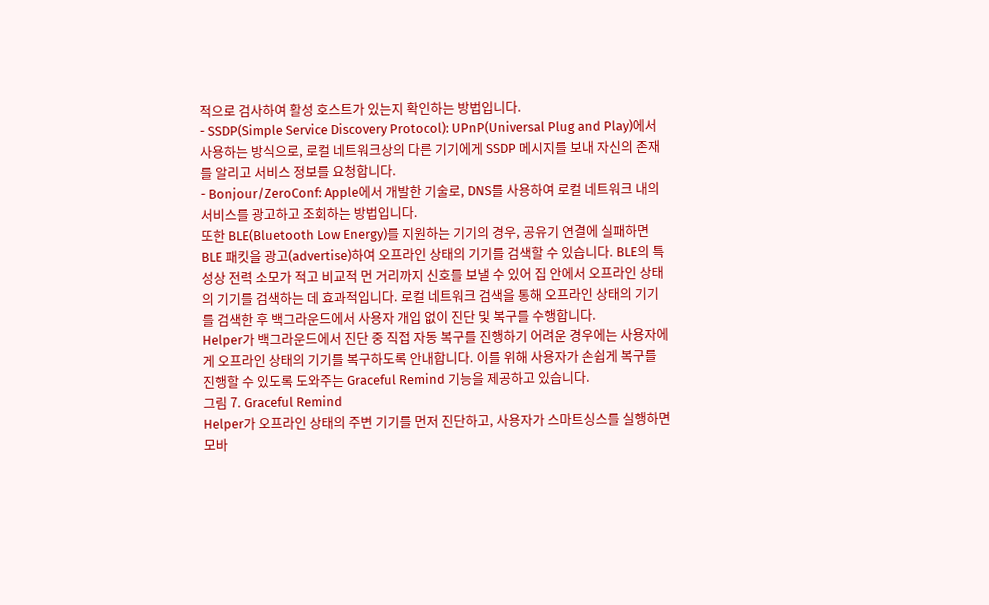적으로 검사하여 활성 호스트가 있는지 확인하는 방법입니다.
- SSDP(Simple Service Discovery Protocol): UPnP(Universal Plug and Play)에서 사용하는 방식으로, 로컬 네트워크상의 다른 기기에게 SSDP 메시지를 보내 자신의 존재를 알리고 서비스 정보를 요청합니다.
- Bonjour/ZeroConf: Apple에서 개발한 기술로, DNS를 사용하여 로컬 네트워크 내의 서비스를 광고하고 조회하는 방법입니다.
또한 BLE(Bluetooth Low Energy)를 지원하는 기기의 경우, 공유기 연결에 실패하면 BLE 패킷을 광고(advertise)하여 오프라인 상태의 기기를 검색할 수 있습니다. BLE의 특성상 전력 소모가 적고 비교적 먼 거리까지 신호를 보낼 수 있어 집 안에서 오프라인 상태의 기기를 검색하는 데 효과적입니다. 로컬 네트워크 검색을 통해 오프라인 상태의 기기를 검색한 후 백그라운드에서 사용자 개입 없이 진단 및 복구를 수행합니다.
Helper가 백그라운드에서 진단 중 직접 자동 복구를 진행하기 어려운 경우에는 사용자에게 오프라인 상태의 기기를 복구하도록 안내합니다. 이를 위해 사용자가 손쉽게 복구를 진행할 수 있도록 도와주는 Graceful Remind 기능을 제공하고 있습니다.
그림 7. Graceful Remind
Helper가 오프라인 상태의 주변 기기를 먼저 진단하고, 사용자가 스마트싱스를 실행하면 모바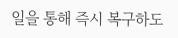일을 통해 즉시 복구하도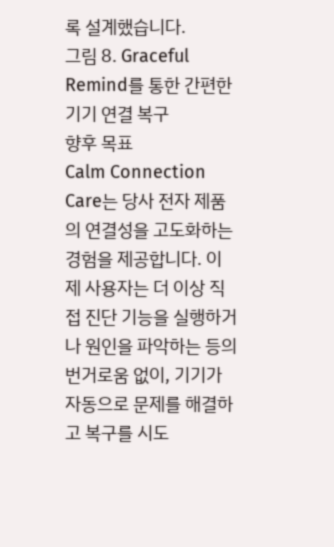록 설계했습니다.
그림 8. Graceful Remind를 통한 간편한 기기 연결 복구
향후 목표
Calm Connection Care는 당사 전자 제품의 연결성을 고도화하는 경험을 제공합니다. 이제 사용자는 더 이상 직접 진단 기능을 실행하거나 원인을 파악하는 등의 번거로움 없이, 기기가 자동으로 문제를 해결하고 복구를 시도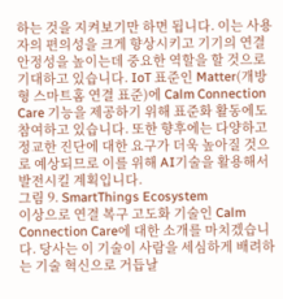하는 것을 지켜보기만 하면 됩니다. 이는 사용자의 편의성을 크게 향상시키고 기기의 연결 안정성을 높이는데 중요한 역할을 할 것으로 기대하고 있습니다. IoT 표준인 Matter(개방형 스마트홈 연결 표준)에 Calm Connection Care 기능을 제공하기 위해 표준화 활동에도 참여하고 있습니다. 또한 향후에는 다양하고 정교한 진단에 대한 요구가 더욱 높아질 것으로 예상되므로 이를 위해 AI기술을 활용해서 발전시킬 계획입니다.
그림 9. SmartThings Ecosystem
이상으로 연결 복구 고도화 기술인 Calm Connection Care에 대한 소개를 마치겠습니다. 당사는 이 기술이 사람을 세심하게 배려하는 기술 혁신으로 거듭날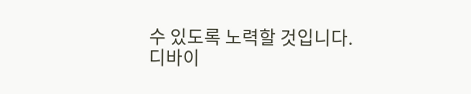수 있도록 노력할 것입니다.
디바이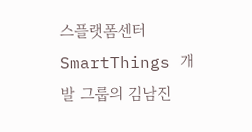스플랫폼센터 SmartThings 개발 그룹의 김남진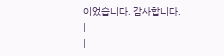이었습니다. 감사합니다.
|
|